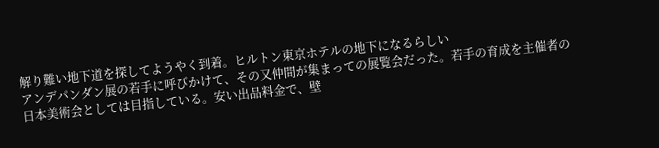解り難い地下道を探してようやく到着。ヒルトン東京ホテルの地下になるらしい
アンデパンダン展の若手に呼びかけて、その又仲間が集まっての展覧会だった。若手の育成を主催者の日本美術会としては目指している。安い出品料金で、壁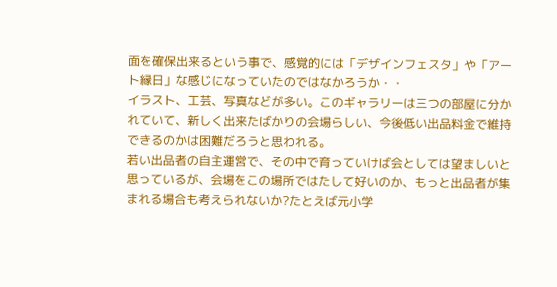面を確保出来るという事で、感覚的には「デザインフェスタ」や「アート縁日」な感じになっていたのではなかろうか・・
イラスト、工芸、写真などが多い。このギャラリーは三つの部屋に分かれていて、新しく出来たばかりの会場らしい、今後低い出品料金で維持できるのかは困難だろうと思われる。
若い出品者の自主運営で、その中で育っていけば会としては望ましいと思っているが、会場をこの場所ではたして好いのか、もっと出品者が集まれる場合も考えられないか?たとえば元小学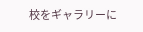校をギャラリーに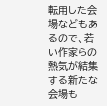転用した会場などもあるので、若い作家らの熱気が結集する新たな会場も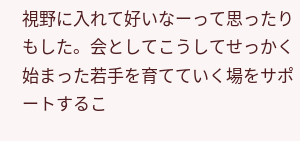視野に入れて好いなーって思ったりもした。会としてこうしてせっかく始まった若手を育てていく場をサポートするこ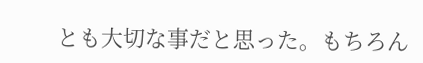とも大切な事だと思った。もちろん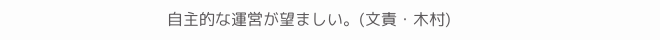自主的な運営が望ましい。(文責・木村)